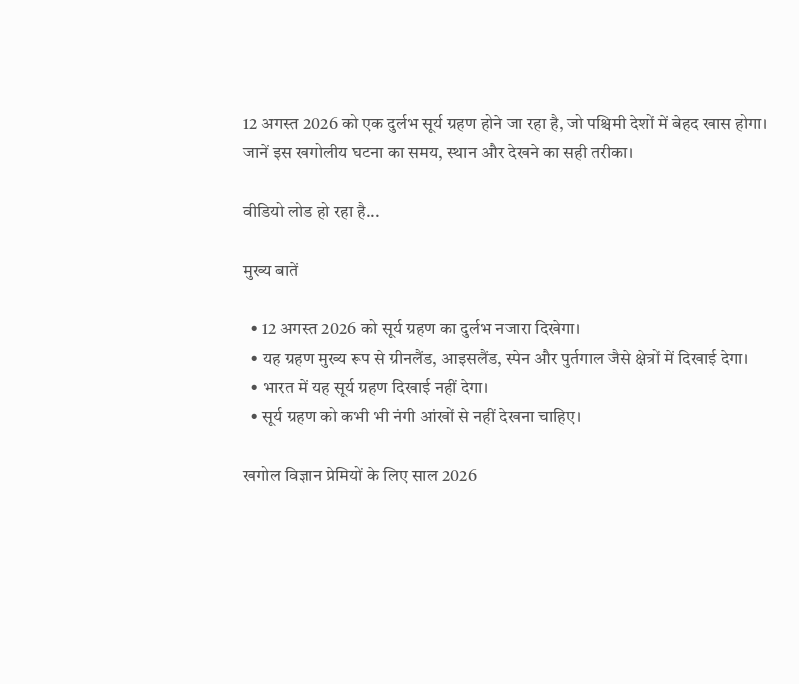12 अगस्त 2026 को एक दुर्लभ सूर्य ग्रहण होने जा रहा है, जो पश्चिमी देशों में बेहद खास होगा। जानें इस खगोलीय घटना का समय, स्थान और देखने का सही तरीका।

वीडियो लोड हो रहा है...

मुख्य बातें

  • 12 अगस्त 2026 को सूर्य ग्रहण का दुर्लभ नजारा दिखेगा।
  • यह ग्रहण मुख्य रूप से ग्रीनलैंड, आइसलैंड, स्पेन और पुर्तगाल जैसे क्षेत्रों में दिखाई देगा।
  • भारत में यह सूर्य ग्रहण दिखाई नहीं देगा।
  • सूर्य ग्रहण को कभी भी नंगी आंखों से नहीं देखना चाहिए।

खगोल विज्ञान प्रेमियों के लिए साल 2026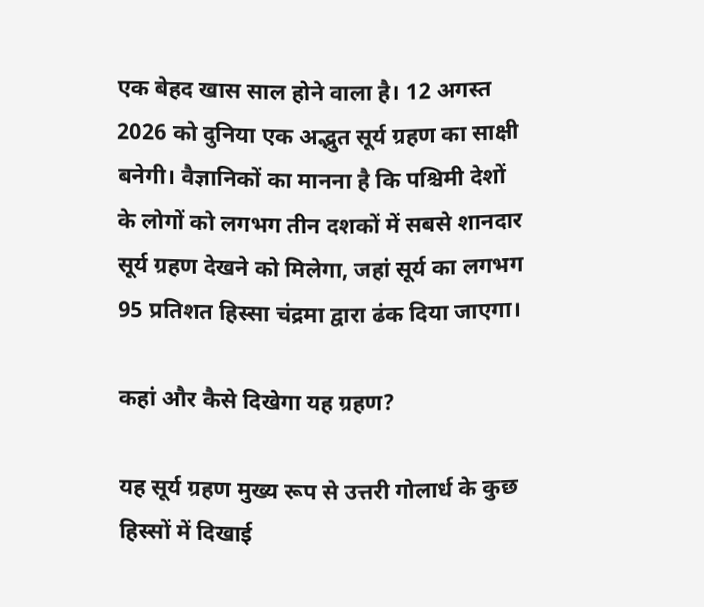एक बेहद खास साल होने वाला है। 12 अगस्त 2026 को दुनिया एक अद्भुत सूर्य ग्रहण का साक्षी बनेगी। वैज्ञानिकों का मानना है कि पश्चिमी देशों के लोगों को लगभग तीन दशकों में सबसे शानदार सूर्य ग्रहण देखने को मिलेगा, जहां सूर्य का लगभग 95 प्रतिशत हिस्सा चंद्रमा द्वारा ढंक दिया जाएगा।

कहां और कैसे दिखेगा यह ग्रहण?

यह सूर्य ग्रहण मुख्य रूप से उत्तरी गोलार्ध के कुछ हिस्सों में दिखाई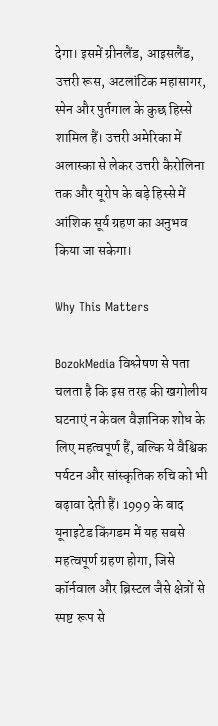देगा। इसमें ग्रीनलैंड, आइसलैंड, उत्तरी रूस, अटलांटिक महासागर, स्पेन और पुर्तगाल के कुछ हिस्से शामिल हैं। उत्तरी अमेरिका में अलास्का से लेकर उत्तरी कैरोलिना तक और यूरोप के बड़े हिस्से में आंशिक सूर्य ग्रहण का अनुभव किया जा सकेगा।

Why This Matters

BozokMedia विश्लेषण से पता चलता है कि इस तरह की खगोलीय घटनाएं न केवल वैज्ञानिक शोध के लिए महत्वपूर्ण हैं, बल्कि ये वैश्विक पर्यटन और सांस्कृतिक रुचि को भी बढ़ावा देती हैं। 1999 के बाद यूनाइटेड किंगडम में यह सबसे महत्वपूर्ण ग्रहण होगा, जिसे कॉर्नवाल और ब्रिस्टल जैसे क्षेत्रों से स्पष्ट रूप से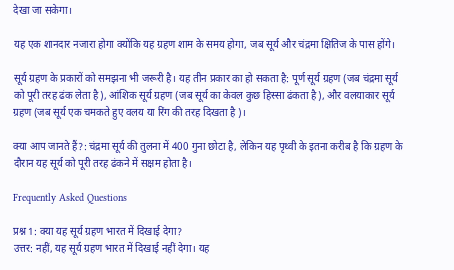देखा जा सकेगा।

यह एक शानदार नजारा होगा क्योंकि यह ग्रहण शाम के समय होगा, जब सूर्य और चंद्रमा क्षितिज के पास होंगे।

सूर्य ग्रहण के प्रकारों को समझना भी जरूरी है। यह तीन प्रकार का हो सकता है: पूर्ण सूर्य ग्रहण (जब चंद्रमा सूर्य को पूरी तरह ढंक लेता है), आंशिक सूर्य ग्रहण (जब सूर्य का केवल कुछ हिस्सा ढंकता है), और वलयाकार सूर्य ग्रहण (जब सूर्य एक चमकते हुए वलय या रिंग की तरह दिखता है)।

क्या आप जानते हैं?: चंद्रमा सूर्य की तुलना में 400 गुना छोटा है, लेकिन यह पृथ्वी के इतना करीब है कि ग्रहण के दौरान यह सूर्य को पूरी तरह ढंकने में सक्षम होता है।

Frequently Asked Questions

प्रश्न 1: क्या यह सूर्य ग्रहण भारत में दिखाई देगा?
उत्तर: नहीं, यह सूर्य ग्रहण भारत में दिखाई नहीं देगा। यह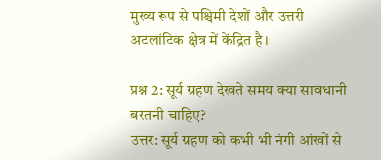मुख्य रूप से पश्चिमी देशों और उत्तरी अटलांटिक क्षेत्र में केंद्रित है।

प्रश्न 2: सूर्य ग्रहण देखते समय क्या सावधानी बरतनी चाहिए?
उत्तर: सूर्य ग्रहण को कभी भी नंगी आंखों से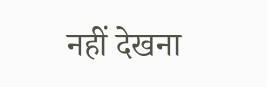नहीं देखना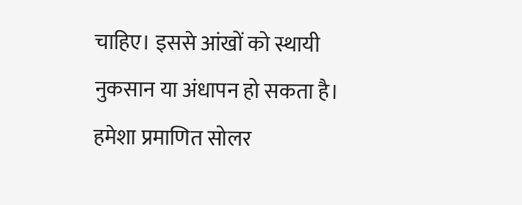चाहिए। इससे आंखों को स्थायी नुकसान या अंधापन हो सकता है। हमेशा प्रमाणित सोलर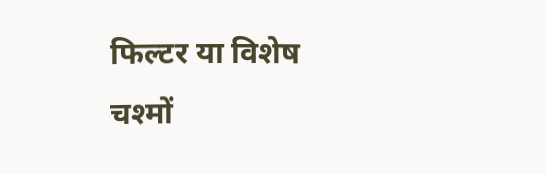फिल्टर या विशेष चश्मों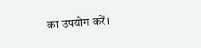का उपयोग करें।